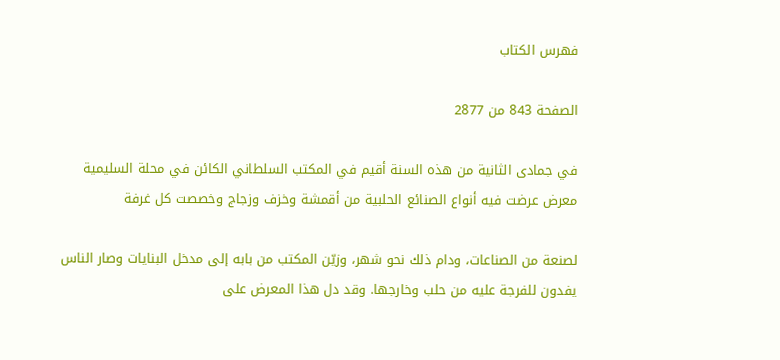فهرس الكتاب

الصفحة 843 من 2877

في جمادى الثانية من هذه السنة أقيم في المكتب السلطاني الكائن في محلة السليمية معرض عرضت فيه أنواع الصنائع الحلبية من أقمشة وخزف وزجاج وخصصت كل غرفة

لصنعة من الصناعات، ودام ذلك نحو شهر، وزيّن المكتب من بابه إلى مدخل البنايات وصار الناس يفدون للفرجة عليه من حلب وخارجها. وقد دل هذا المعرض على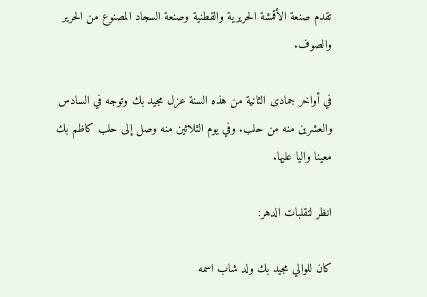تقدم صنعة الأقمشة الحريرية والقطنية وصنعة السجاد المصنوع من الحرير والصوف.

في أواخر جمادى الثانية من هذه السنة عزل مجيد بك وتوجه في السادس والعشرين منه من حلب. وفي يوم الثلاثين منه وصل إلى حلب كاظم بك معينا واليا عليها.

انظر لتقلبات الدهر:

كان للوالي مجيد بك ولد شاب اسمه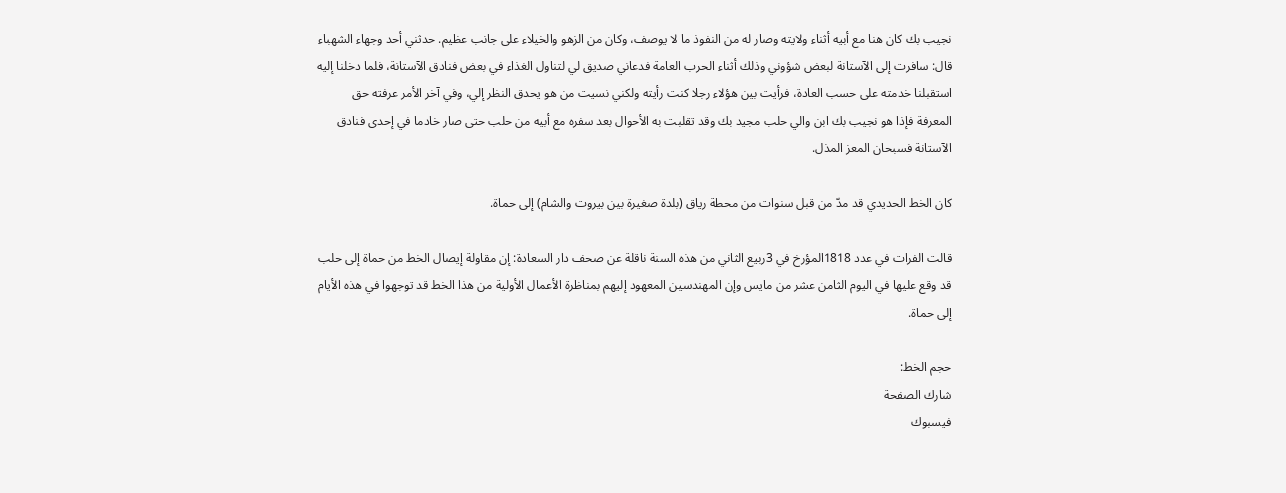نجيب بك كان هنا مع أبيه أثناء ولايته وصار له من النفوذ ما لا يوصف، وكان من الزهو والخيلاء على جانب عظيم. حدثني أحد وجهاء الشهباء قال: سافرت إلى الآستانة لبعض شؤوني وذلك أثناء الحرب العامة فدعاني صديق لي لتناول الغذاء في بعض فنادق الآستانة، فلما دخلنا إليه استقبلنا خدمته على حسب العادة، فرأيت بين هؤلاء رجلا كنت رأيته ولكني نسيت من هو يحدق النظر إلي، وفي آخر الأمر عرفته حق المعرفة فإذا هو نجيب بك ابن والي حلب مجيد بك وقد تقلبت به الأحوال بعد سفره مع أبيه من حلب حتى صار خادما في إحدى فنادق الآستانة فسبحان المعز المذل.

كان الخط الحديدي قد مدّ من قبل سنوات من محطة رياق (بلدة صغيرة بين بيروت والشام) إلى حماة.

قالت الفرات في عدد 1818المؤرخ في 3ربيع الثاني من هذه السنة ناقلة عن صحف دار السعادة: إن مقاولة إيصال الخط من حماة إلى حلب قد وقع عليها في اليوم الثامن عشر من مايس وإن المهندسين المعهود إليهم بمناظرة الأعمال الأولية من هذا الخط قد توجهوا في هذه الأيام إلى حماة.

حجم الخط:
شارك الصفحة
فيسبوك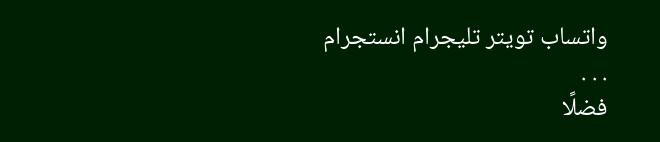واتساب تويتر تليجرام انستجرام
. . .
فضلًا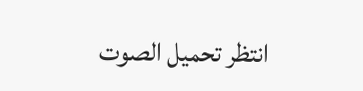انتظر تحميل الصوت